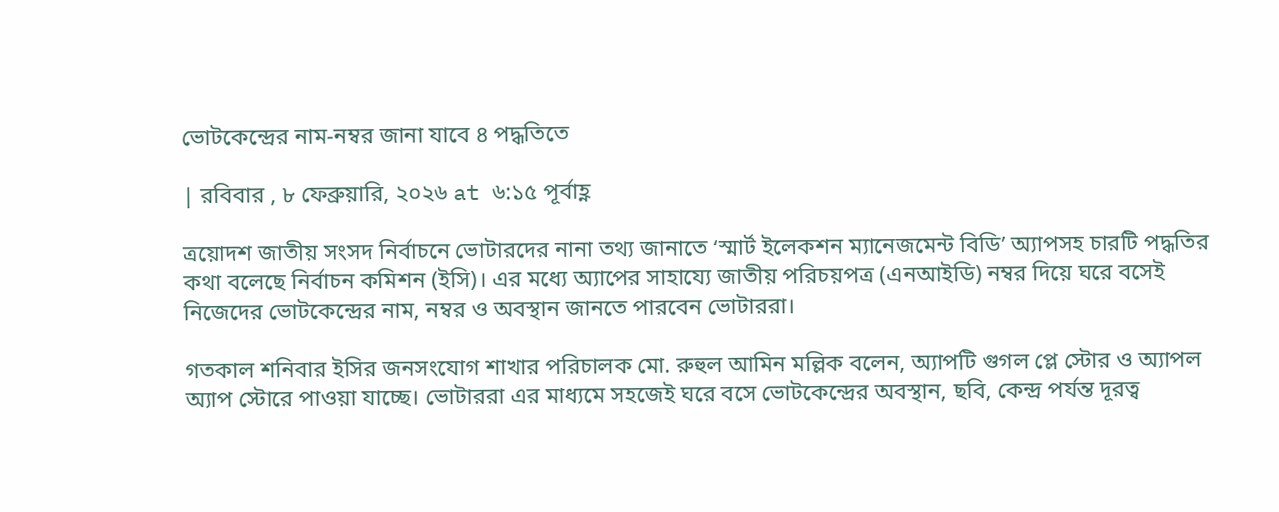ভোটকেন্দ্রের নাম-নম্বর জানা যাবে ৪ পদ্ধতিতে

| রবিবার , ৮ ফেব্রুয়ারি, ২০২৬ at ৬:১৫ পূর্বাহ্ণ

ত্রয়োদশ জাতীয় সংসদ নির্বাচনে ভোটারদের নানা তথ্য জানাতে ‘স্মার্ট ইলেকশন ম্যানেজমেন্ট বিডি’ অ্যাপসহ চারটি পদ্ধতির কথা বলেছে নির্বাচন কমিশন (ইসি)। এর মধ্যে অ্যাপের সাহায্যে জাতীয় পরিচয়পত্র (এনআইডি) নম্বর দিয়ে ঘরে বসেই নিজেদের ভোটকেন্দ্রের নাম, নম্বর ও অবস্থান জানতে পারবেন ভোটাররা।

গতকাল শনিবার ইসির জনসংযোগ শাখার পরিচালক মো. রুহুল আমিন মল্লিক বলেন, অ্যাপটি গুগল প্লে স্টোর ও অ্যাপল অ্যাপ স্টোরে পাওয়া যাচ্ছে। ভোটাররা এর মাধ্যমে সহজেই ঘরে বসে ভোটকেন্দ্রের অবস্থান, ছবি, কেন্দ্র পর্যন্ত দূরত্ব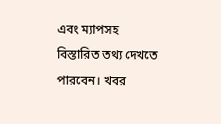এবং ম্যাপসহ বিস্তারিত তথ্য দেখতে পারবেন। খবর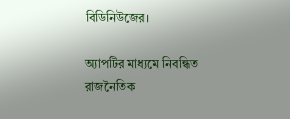বিডিনিউজের।

অ্যাপটির মাধ্যমে নিবন্ধিত রাজনৈতিক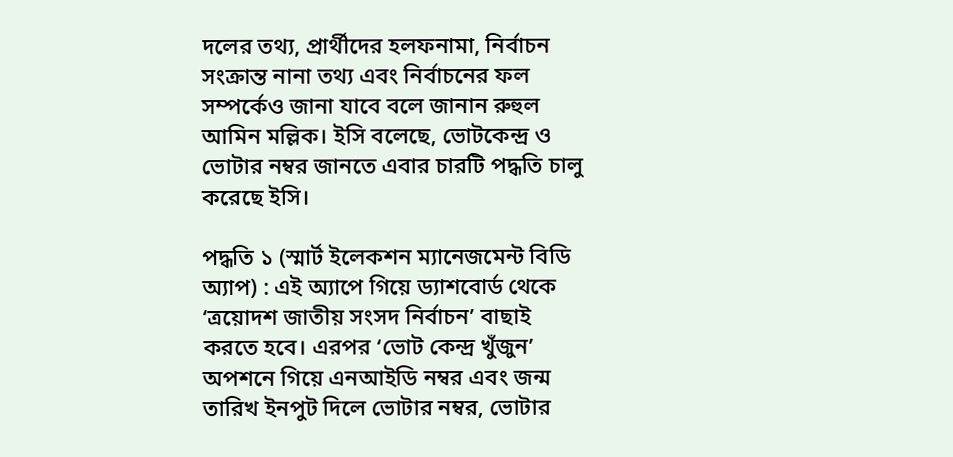দলের তথ্য, প্রার্থীদের হলফনামা, নির্বাচন সংক্রান্ত নানা তথ্য এবং নির্বাচনের ফল সম্পর্কেও জানা যাবে বলে জানান রুহুল আমিন মল্লিক। ইসি বলেছে, ভোটকেন্দ্র ও ভোটার নম্বর জানতে এবার চারটি পদ্ধতি চালু করেছে ইসি।

পদ্ধতি ১ (স্মার্ট ইলেকশন ম্যানেজমেন্ট বিডি অ্যাপ) : এই অ্যাপে গিয়ে ড্যাশবোর্ড থেকে ‘ত্রয়োদশ জাতীয় সংসদ নির্বাচন’ বাছাই করতে হবে। এরপর ‘ভোট কেন্দ্র খুঁজুন’ অপশনে গিয়ে এনআইডি নম্বর এবং জন্ম তারিখ ইনপুট দিলে ভোটার নম্বর, ভোটার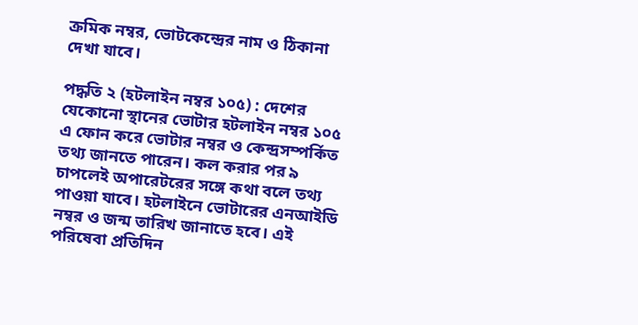ক্রমিক নম্বর, ভোটকেন্দ্রের নাম ও ঠিকানা দেখা যাবে।

পদ্ধতি ২ (হটলাইন নম্বর ১০৫) : দেশের যেকোনো স্থানের ভোটার হটলাইন নম্বর ১০৫ এ ফোন করে ভোটার নম্বর ও কেন্দ্রসম্পর্কিত তথ্য জানতে পারেন। কল করার পর ৯ চাপলেই অপারেটরের সঙ্গে কথা বলে তথ্য পাওয়া যাবে। হটলাইনে ভোটারের এনআইডি নম্বর ও জন্ম তারিখ জানাতে হবে। এই পরিষেবা প্রতিদিন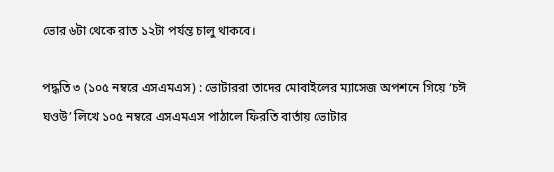ভোর ৬টা থেকে রাত ১২টা পর্যন্ত চালু থাকবে।

পদ্ধতি ৩ (১০৫ নম্বরে এসএমএস) : ভোটাররা তাদের মোবাইলের ম্যাসেজ অপশনে গিয়ে ‘চঈ ঘওউ’ লিখে ১০৫ নম্বরে এসএমএস পাঠালে ফিরতি বার্তায় ভোটার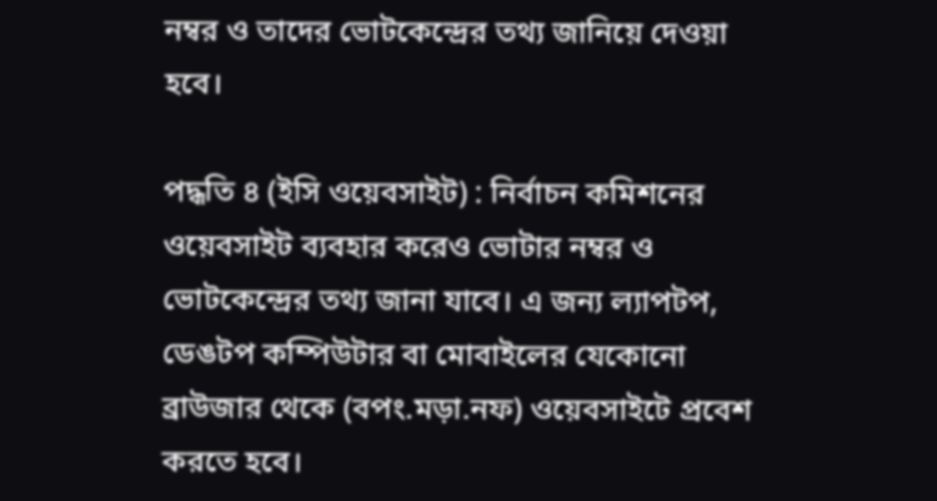নম্বর ও তাদের ভোটকেন্দ্রের তথ্য জানিয়ে দেওয়া হবে।

পদ্ধতি ৪ (ইসি ওয়েবসাইট) : নির্বাচন কমিশনের ওয়েবসাইট ব্যবহার করেও ভোটার নম্বর ও ভোটকেন্দ্রের তথ্য জানা যাবে। এ জন্য ল্যাপটপ, ডেঙটপ কম্পিউটার বা মোবাইলের যেকোনো ব্রাউজার থেকে (বপং.মড়া.নফ) ওয়েবসাইটে প্রবেশ করতে হবে।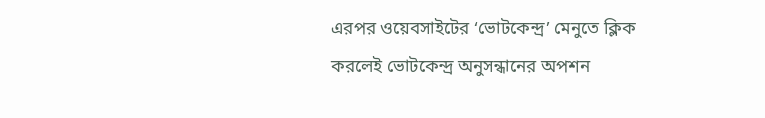এরপর ওয়েবসাইটের ‘ভোটকেন্দ্র’ মেনুতে ক্লিক করলেই ভোটকেন্দ্র অনুসন্ধানের অপশন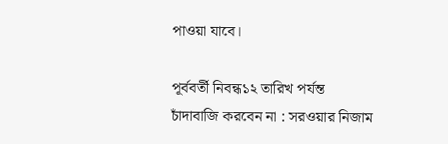পাওয়া যাবে।

পূর্ববর্তী নিবন্ধ১২ তারিখ পর্যন্ত চাঁদাবাজি করবেন না : সরওয়ার নিজাম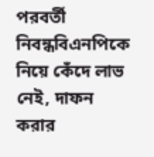পরবর্তী নিবন্ধবিএনপিকে নিয়ে কেঁদে লাভ নেই, দাফন করার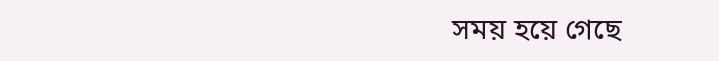সময় হয়ে গেছে